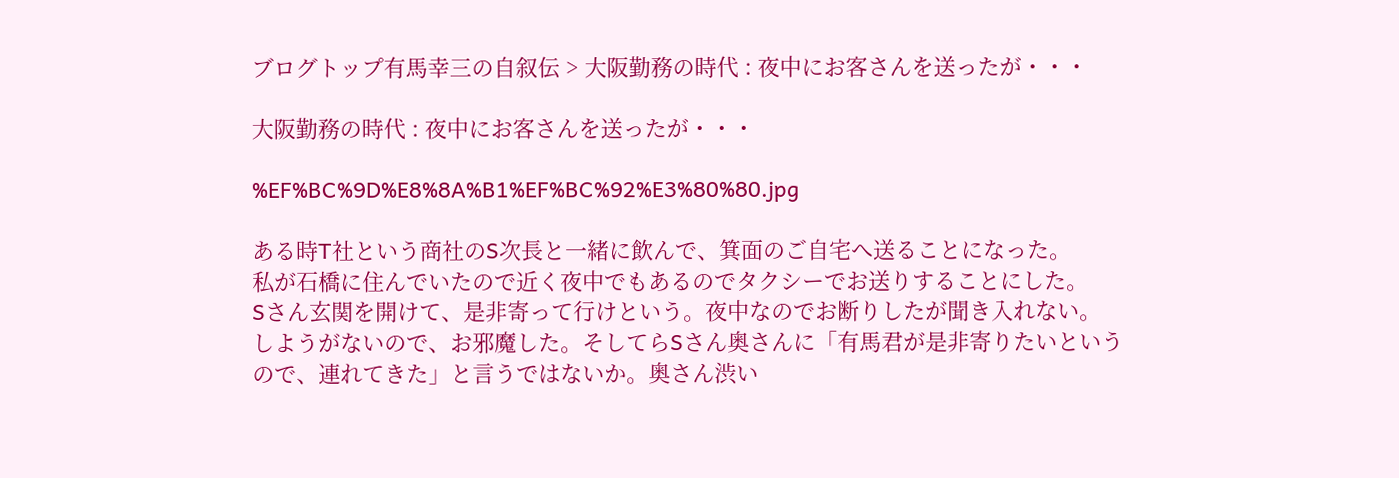ブログトップ有馬幸三の自叙伝 > 大阪勤務の時代 : 夜中にお客さんを送ったが・・・

大阪勤務の時代 : 夜中にお客さんを送ったが・・・

%EF%BC%9D%E8%8A%B1%EF%BC%92%E3%80%80.jpg

ある時T社という商社のS次長と一緒に飲んで、箕面のご自宅へ送ることになった。
私が石橋に住んでいたので近く夜中でもあるのでタクシーでお送りすることにした。
Sさん玄関を開けて、是非寄って行けという。夜中なのでお断りしたが聞き入れない。
しようがないので、お邪魔した。そしてらSさん奥さんに「有馬君が是非寄りたいという
ので、連れてきた」と言うではないか。奥さん渋い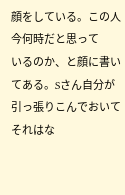顔をしている。この人今何時だと思って
いるのか、と顔に書いてある。Sさん自分が引っ張りこんでおいてそれはな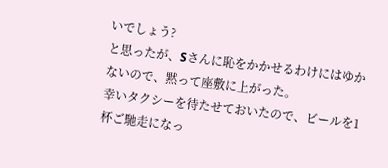いでしょう?
と思ったが、Sさんに恥をかかせるわけにはゆかないので、黙って座敷に上がった。
幸いタクシーを待たせておいたので、ビールを1杯ご馳走になっ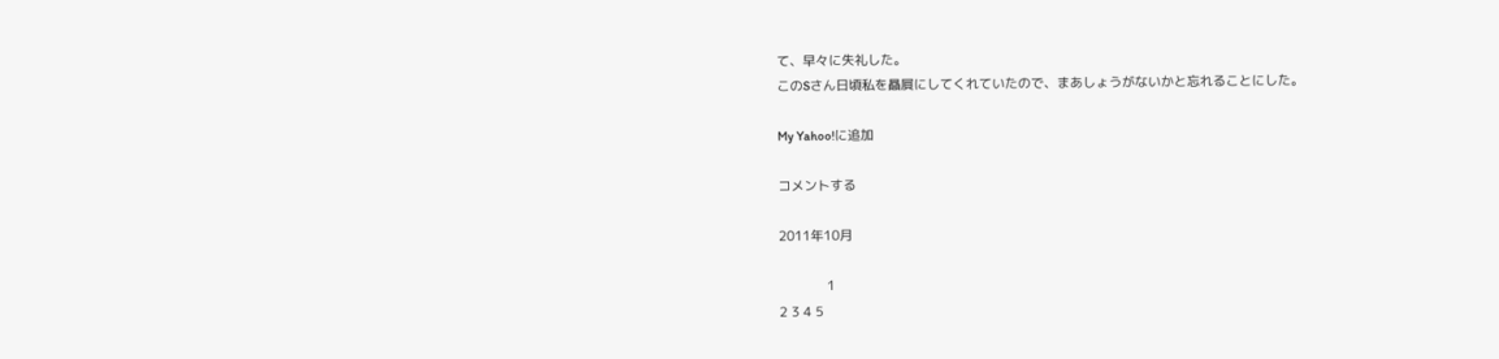て、早々に失礼した。
このSさん日頃私を贔屓にしてくれていたので、まあしょうがないかと忘れることにした。

My Yahoo!に追加

コメントする

2011年10月

            1
2 3 4 5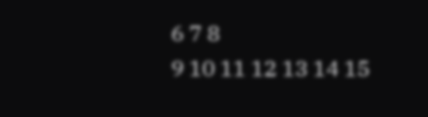6 7 8
9 10 11 12 13 14 15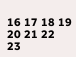16 17 18 19 20 21 22
23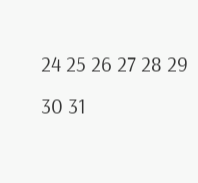24 25 26 27 28 29
30 31